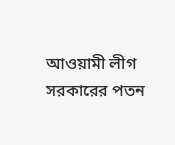আওয়ামী লীগ সরকারের পতন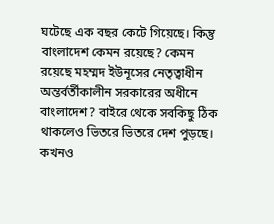ঘটেছে এক বছর কেটে গিয়েছে। কিন্তু বাংলাদেশ কেমন রয়েছে? কেমন রয়েছে মহম্মদ ইউনূসের নেতৃত্বাধীন অন্তর্বর্তীকালীন সরকারের অধীনে বাংলাদেশ? বাইরে থেকে সবকিছু ঠিক থাকলেও ভিতরে ভিতরে দেশ পুড়ছে। কখনও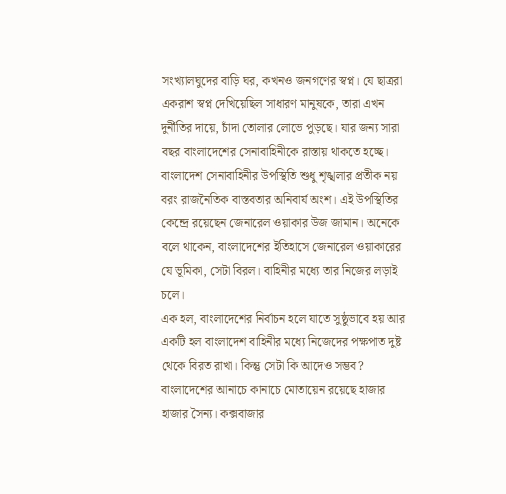সংখ্যালঘুদের বাড়ি ঘর, কখনও জনগণের স্বপ্ন। যে ছাত্ররা একরাশ স্বপ্ন দেখিয়েছিল সাধারণ মানুষকে, তারা এখন দুর্নীতির দায়ে, চাঁদা তোলার লোভে পুড়ছে। যার জন্য সারা বছর বাংলাদেশের সেনাবাহিনীকে রাস্তায় থাকতে হচ্ছে। বাংলাদেশ সেনাবাহিনীর উপস্থিতি শুধু শৃঙ্খলার প্রতীক নয় বরং রাজনৈতিক বাস্তবতার অনিবার্য অংশ। এই উপস্থিতির কেন্দ্রে রয়েছেন জেনারেল ওয়াকার উজ জামান। অনেকে বলে থাকেন, বাংলাদেশের ইতিহাসে জেনারেল ওয়াকারের যে ভূমিকা, সেটা বিরল। বাহিনীর মধ্যে তার নিজের লড়াই চলে।
এক হল, বাংলাদেশের নির্বাচন হলে যাতে সুষ্ঠুভাবে হয় আর একটি হল বাংলাদেশ বাহিনীর মধ্যে নিজেদের পক্ষপাত দুষ্ট থেকে বিরত রাখা। কিন্তু সেটা কি আদেও সম্ভব?
বাংলাদেশের আনাচে কানাচে মোতায়েন রয়েছে হাজার হাজার সৈন্য। কক্সবাজার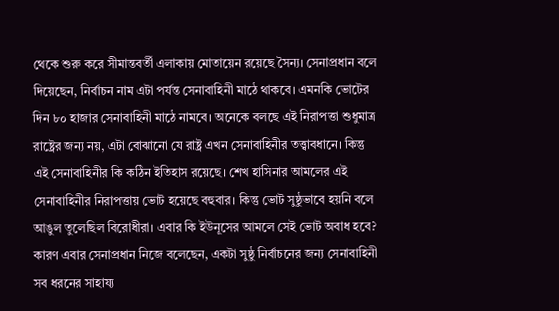থেকে শুরু করে সীমান্তবর্তী এলাকায় মোতায়েন রয়েছে সৈন্য। সেনাপ্রধান বলে দিয়েছেন, নির্বাচন নাম এটা পর্যন্ত সেনাবাহিনী মাঠে থাকবে। এমনকি ভোটের দিন ৮০ হাজার সেনাবাহিনী মাঠে নামবে। অনেকে বলছে এই নিরাপত্তা শুধুমাত্র রাষ্ট্রের জন্য নয়, এটা বোঝানো যে রাষ্ট্র এখন সেনাবাহিনীর তত্ত্বাবধানে। কিন্তু এই সেনাবাহিনীর কি কঠিন ইতিহাস রয়েছে। শেখ হাসিনার আমলের এই সেনাবাহিনীর নিরাপত্তায় ভোট হয়েছে বহুবার। কিন্তু ভোট সুষ্ঠুভাবে হয়নি বলে আঙুল তুলেছিল বিরোধীরা। এবার কি ইউনূসের আমলে সেই ভোট অবাধ হবে? কারণ এবার সেনাপ্রধান নিজে বলেছেন, একটা সুষ্ঠু নির্বাচনের জন্য সেনাবাহিনী সব ধরনের সাহায্য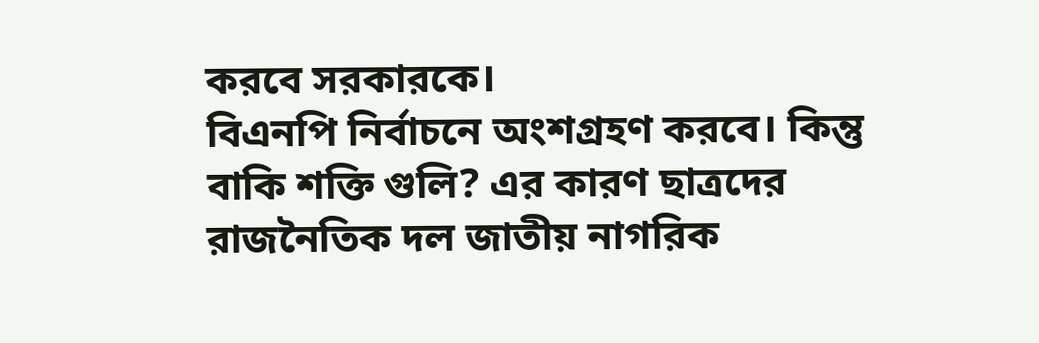করবে সরকারকে।
বিএনপি নির্বাচনে অংশগ্রহণ করবে। কিন্তু বাকি শক্তি গুলি? এর কারণ ছাত্রদের রাজনৈতিক দল জাতীয় নাগরিক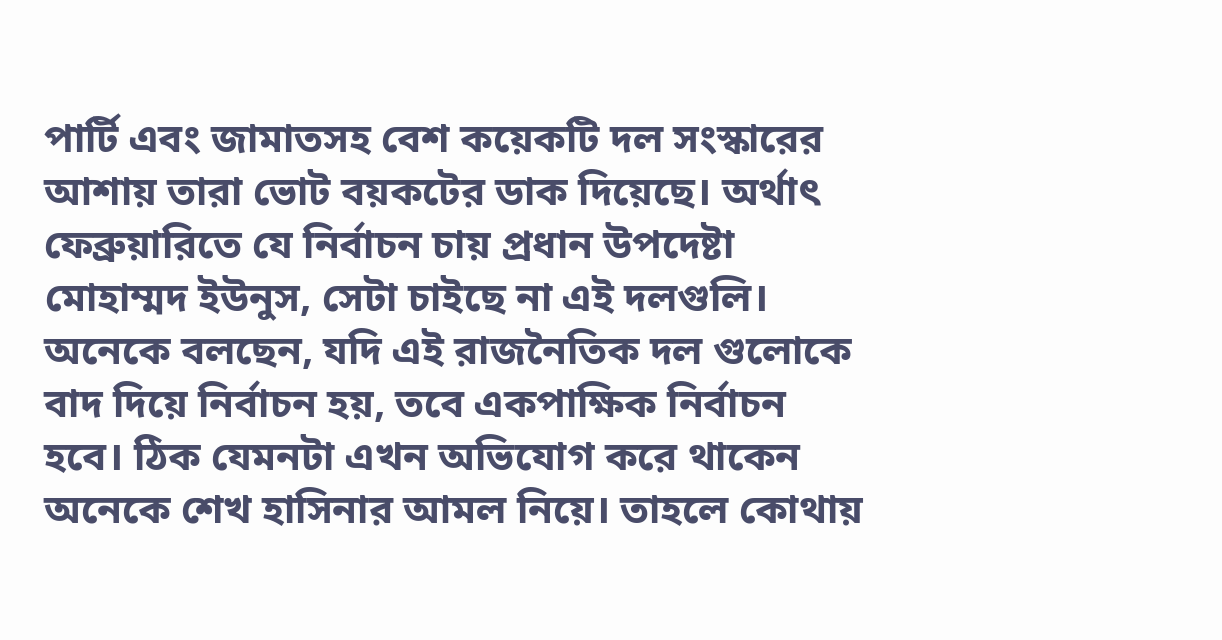পার্টি এবং জামাতসহ বেশ কয়েকটি দল সংস্কারের আশায় তারা ভোট বয়কটের ডাক দিয়েছে। অর্থাৎ ফেব্রুয়ারিতে যে নির্বাচন চায় প্রধান উপদেষ্টা মোহাম্মদ ইউনুস, সেটা চাইছে না এই দলগুলি। অনেকে বলছেন, যদি এই রাজনৈতিক দল গুলোকে বাদ দিয়ে নির্বাচন হয়, তবে একপাক্ষিক নির্বাচন হবে। ঠিক যেমনটা এখন অভিযোগ করে থাকেন অনেকে শেখ হাসিনার আমল নিয়ে। তাহলে কোথায়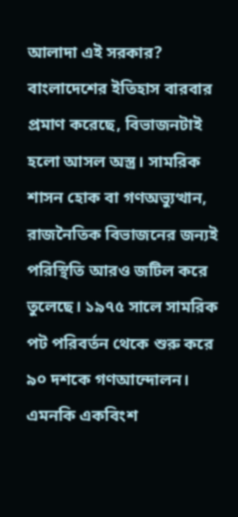আলাদা এই সরকার?
বাংলাদেশের ইতিহাস বারবার প্রমাণ করেছে, বিভাজনটাই হলো আসল অস্ত্র। সামরিক শাসন হোক বা গণঅভ্যুত্থান, রাজনৈতিক বিভাজনের জন্যই পরিস্থিতি আরও জটিল করে তুলেছে। ১৯৭৫ সালে সামরিক পট পরিবর্তন থেকে শুরু করে ৯০ দশকে গণআন্দোলন। এমনকি একবিংশ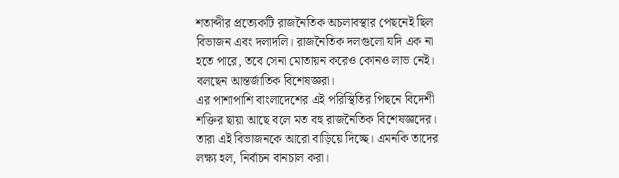শতাব্দীর প্রত্যেকটি রাজনৈতিক অচলাবস্থার পেছনেই ছিল বিভাজন এবং দলাদলি। রাজনৈতিক দলগুলো যদি এক না হতে পারে, তবে সেনা মোতায়ন করেও কোনও লাভ নেই। বলছেন আন্তর্জাতিক বিশেষজ্ঞরা।
এর পাশাপাশি বাংলাদেশের এই পরিস্থিতির পিছনে বিদেশী শক্তির ছায়া আছে বলে মত বহু রাজনৈতিক বিশেষজ্ঞদের। তারা এই বিভাজনকে আরো বাড়িয়ে দিচ্ছে। এমনকি তাদের লক্ষ্য হল, নির্বাচন বানচাল করা।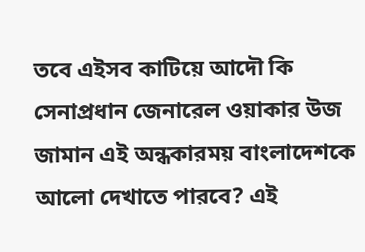তবে এইসব কাটিয়ে আদৌ কি সেনাপ্রধান জেনারেল ওয়াকার উজ জামান এই অন্ধকারময় বাংলাদেশকে আলো দেখাতে পারবে? এই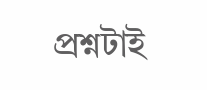প্রশ্নটাই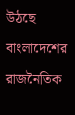উঠছে বাংলাদেশের রাজনৈতিক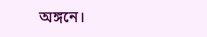অঙ্গনে।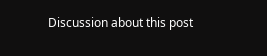Discussion about this post